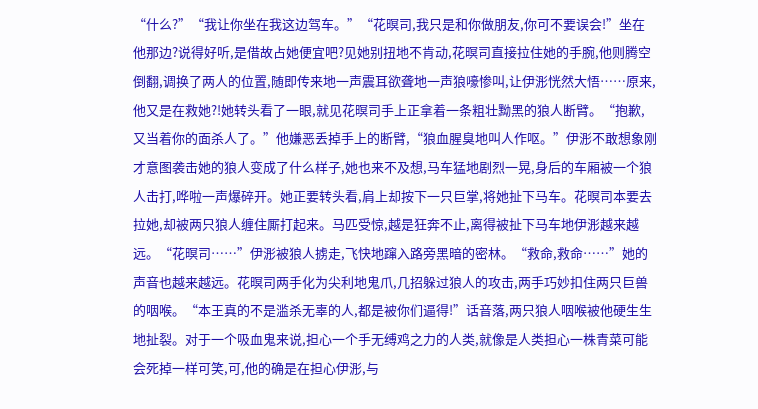“什么?”“我让你坐在我这边驾车。”“花暝司,我只是和你做朋友,你可不要误会!”坐在他那边?说得好听,是借故占她便宜吧?见她别扭地不肯动,花暝司直接拉住她的手腕,他则腾空倒翻,调换了两人的位置,随即传来地一声震耳欲聋地一声狼嚎惨叫,让伊浵恍然大悟……原来,他又是在救她?!她转头看了一眼,就见花暝司手上正拿着一条粗壮黝黑的狼人断臂。“抱歉,又当着你的面杀人了。”他嫌恶丢掉手上的断臂,“狼血腥臭地叫人作呕。”伊浵不敢想象刚才意图袭击她的狼人变成了什么样子,她也来不及想,马车猛地剧烈一晃,身后的车厢被一个狼人击打,哗啦一声爆碎开。她正要转头看,肩上却按下一只巨掌,将她扯下马车。花暝司本要去拉她,却被两只狼人缠住厮打起来。马匹受惊,越是狂奔不止,离得被扯下马车地伊浵越来越远。“花暝司……”伊浵被狼人掳走,飞快地蹿入路旁黑暗的密林。“救命,救命……”她的声音也越来越远。花暝司两手化为尖利地鬼爪,几招躲过狼人的攻击,两手巧妙扣住两只巨兽的咽喉。“本王真的不是滥杀无辜的人,都是被你们逼得!”话音落,两只狼人咽喉被他硬生生地扯裂。对于一个吸血鬼来说,担心一个手无缚鸡之力的人类,就像是人类担心一株青菜可能会死掉一样可笑,可,他的确是在担心伊浵,与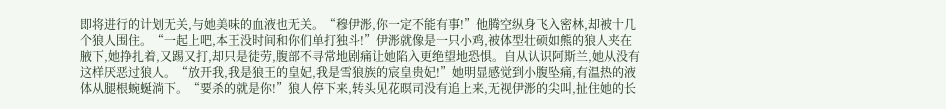即将进行的计划无关,与她美味的血液也无关。“穆伊浵,你一定不能有事!”他腾空纵身飞入密林,却被十几个狼人围住。“一起上吧,本王没时间和你们单打独斗!”伊浵就像是一只小鸡,被体型壮硕如熊的狼人夹在腋下,她挣扎着,又踢又打,却只是徒劳,腹部不寻常地剧痛让她陷入更绝望地恐惧。自从认识阿斯兰,她从没有这样厌恶过狼人。“放开我,我是狼王的皇妃,我是雪狼族的宸皇贵妃!”她明显感觉到小腹坠痛,有温热的液体从腿根蜿蜒淌下。“要杀的就是你!”狼人停下来,转头见花暝司没有追上来,无视伊浵的尖叫,扯住她的长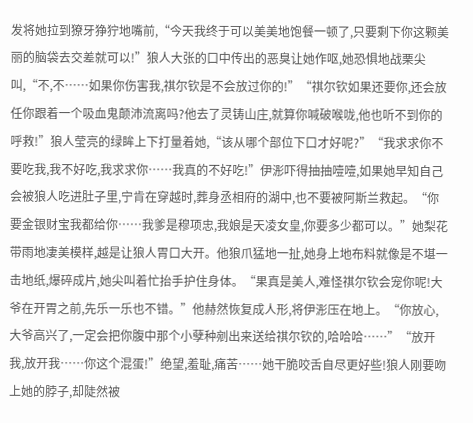发将她拉到獠牙狰狞地嘴前,“今天我终于可以美美地饱餐一顿了,只要剩下你这颗美丽的脑袋去交差就可以!”狼人大张的口中传出的恶臭让她作呕,她恐惧地战栗尖叫,“不,不……如果你伤害我,祺尔钦是不会放过你的!”“祺尔钦如果还要你,还会放任你跟着一个吸血鬼颠沛流离吗?他去了灵铸山庄,就算你喊破喉咙,他也听不到你的呼救!”狼人莹亮的绿眸上下打量着她,“该从哪个部位下口才好呢?”“我求求你不要吃我,我不好吃,我求求你……我真的不好吃!”伊浵吓得抽抽噎噎,如果她早知自己会被狼人吃进肚子里,宁肯在穿越时,葬身丞相府的湖中,也不要被阿斯兰救起。“你要金银财宝我都给你……我爹是穆项忠,我娘是天凌女皇,你要多少都可以。”她梨花带雨地凄美模样,越是让狼人胃口大开。他狼爪猛地一扯,她身上地布料就像是不堪一击地纸,爆碎成片,她尖叫着忙抬手护住身体。“果真是美人,难怪祺尔钦会宠你呢!大爷在开胃之前,先乐一乐也不错。”他赫然恢复成人形,将伊浵压在地上。“你放心,大爷高兴了,一定会把你腹中那个小孽种剜出来送给祺尔钦的,哈哈哈……”“放开我,放开我……你这个混蛋!”绝望,羞耻,痛苦……她干脆咬舌自尽更好些!狼人刚要吻上她的脖子,却陡然被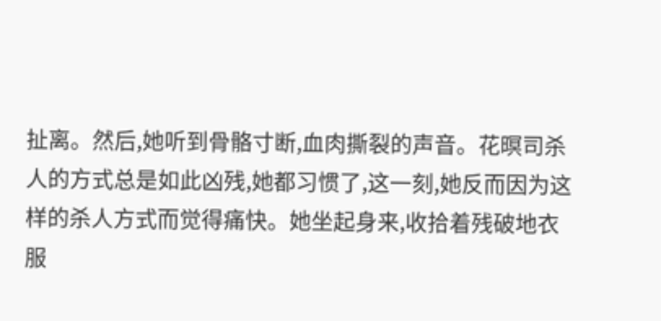扯离。然后,她听到骨骼寸断,血肉撕裂的声音。花暝司杀人的方式总是如此凶残,她都习惯了,这一刻,她反而因为这样的杀人方式而觉得痛快。她坐起身来,收拾着残破地衣服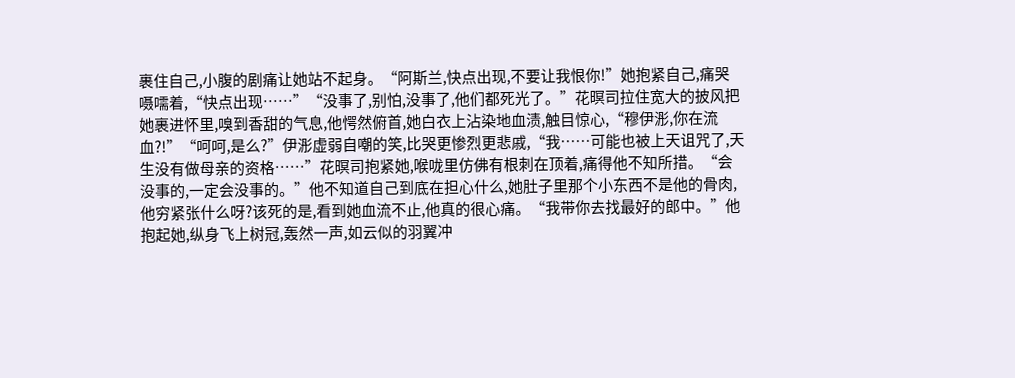裹住自己,小腹的剧痛让她站不起身。“阿斯兰,快点出现,不要让我恨你!”她抱紧自己,痛哭嗫嚅着,“快点出现……”“没事了,别怕,没事了,他们都死光了。”花暝司拉住宽大的披风把她裹进怀里,嗅到香甜的气息,他愕然俯首,她白衣上沾染地血渍,触目惊心,“穆伊浵,你在流血?!”“呵呵,是么?”伊浵虚弱自嘲的笑,比哭更惨烈更悲戚,“我……可能也被上天诅咒了,天生没有做母亲的资格……”花暝司抱紧她,喉咙里仿佛有根刺在顶着,痛得他不知所措。“会没事的,一定会没事的。”他不知道自己到底在担心什么,她肚子里那个小东西不是他的骨肉,他穷紧张什么呀?该死的是,看到她血流不止,他真的很心痛。“我带你去找最好的郎中。”他抱起她,纵身飞上树冠,轰然一声,如云似的羽翼冲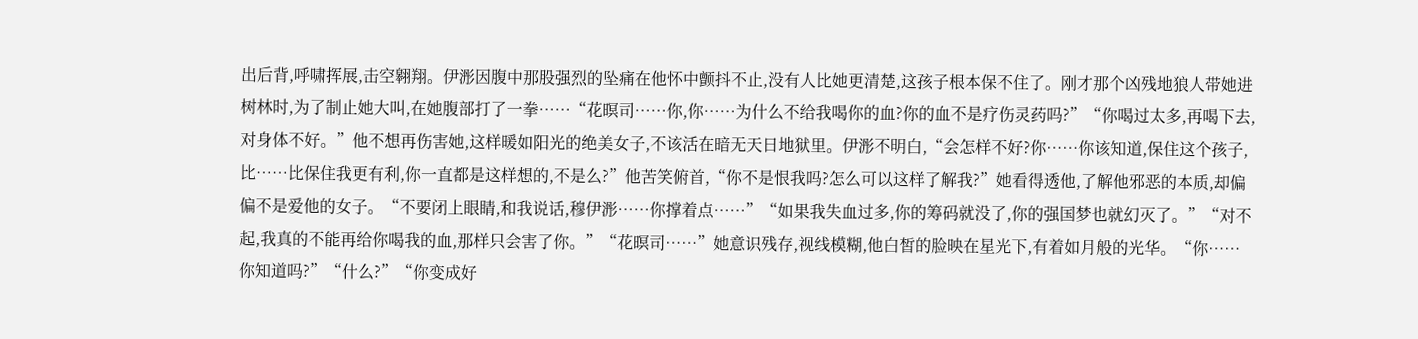出后背,呼啸挥展,击空翱翔。伊浵因腹中那股强烈的坠痛在他怀中颤抖不止,没有人比她更清楚,这孩子根本保不住了。刚才那个凶残地狼人带她进树林时,为了制止她大叫,在她腹部打了一拳……“花暝司……你,你……为什么不给我喝你的血?你的血不是疗伤灵药吗?”“你喝过太多,再喝下去,对身体不好。”他不想再伤害她,这样暖如阳光的绝美女子,不该活在暗无天日地狱里。伊浵不明白,“会怎样不好?你……你该知道,保住这个孩子,比……比保住我更有利,你一直都是这样想的,不是么?”他苦笑俯首,“你不是恨我吗?怎么可以这样了解我?”她看得透他,了解他邪恶的本质,却偏偏不是爱他的女子。“不要闭上眼睛,和我说话,穆伊浵……你撑着点……”“如果我失血过多,你的筹码就没了,你的强国梦也就幻灭了。”“对不起,我真的不能再给你喝我的血,那样只会害了你。”“花暝司……”她意识残存,视线模糊,他白皙的脸映在星光下,有着如月般的光华。“你……你知道吗?”“什么?”“你变成好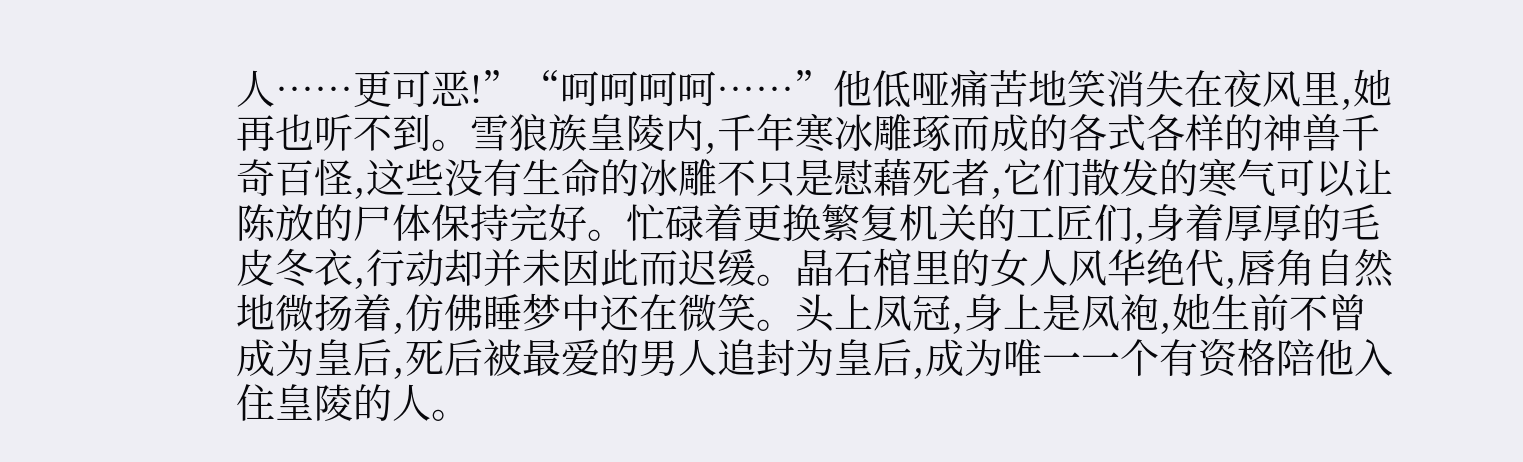人……更可恶!”“呵呵呵呵……”他低哑痛苦地笑消失在夜风里,她再也听不到。雪狼族皇陵内,千年寒冰雕琢而成的各式各样的神兽千奇百怪,这些没有生命的冰雕不只是慰藉死者,它们散发的寒气可以让陈放的尸体保持完好。忙碌着更换繁复机关的工匠们,身着厚厚的毛皮冬衣,行动却并未因此而迟缓。晶石棺里的女人风华绝代,唇角自然地微扬着,仿佛睡梦中还在微笑。头上凤冠,身上是凤袍,她生前不曾成为皇后,死后被最爱的男人追封为皇后,成为唯一一个有资格陪他入住皇陵的人。